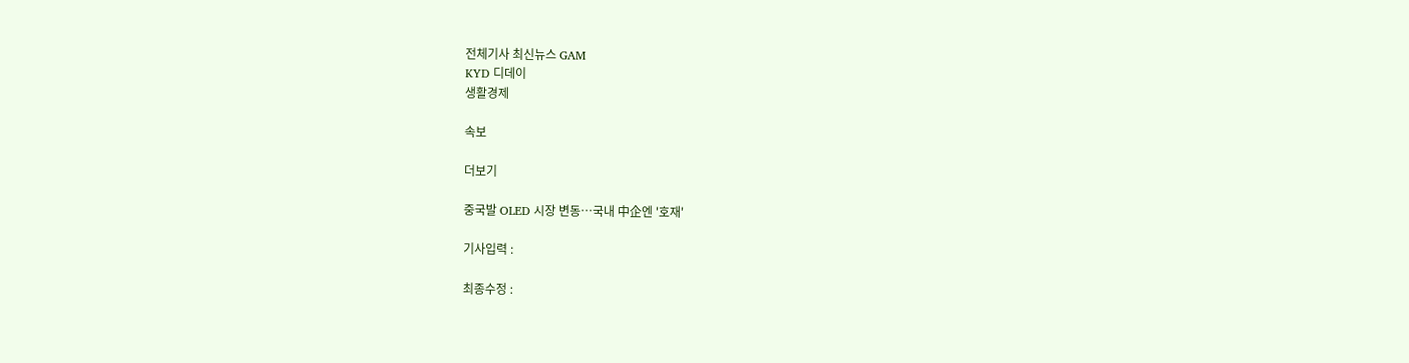전체기사 최신뉴스 GAM
KYD 디데이
생활경제

속보

더보기

중국발 OLED 시장 변동…국내 中企엔 '호재'

기사입력 :

최종수정 :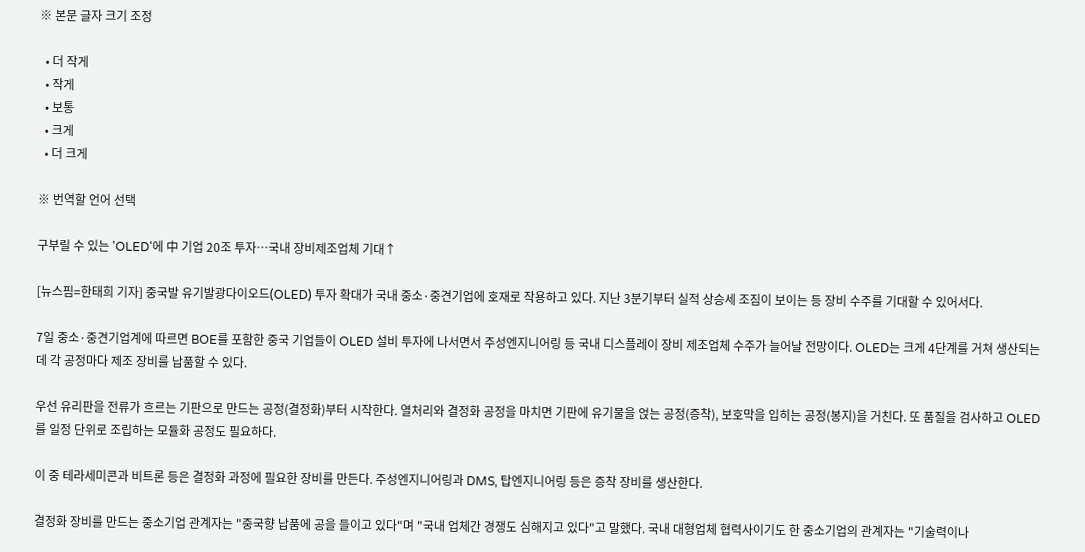※ 본문 글자 크기 조정

  • 더 작게
  • 작게
  • 보통
  • 크게
  • 더 크게

※ 번역할 언어 선택

구부릴 수 있는 'OLED'에 中 기업 20조 투자…국내 장비제조업체 기대↑

[뉴스핌=한태희 기자] 중국발 유기발광다이오드(OLED) 투자 확대가 국내 중소·중견기업에 호재로 작용하고 있다. 지난 3분기부터 실적 상승세 조짐이 보이는 등 장비 수주를 기대할 수 있어서다.

7일 중소·중견기업계에 따르면 BOE를 포함한 중국 기업들이 OLED 설비 투자에 나서면서 주성엔지니어링 등 국내 디스플레이 장비 제조업체 수주가 늘어날 전망이다. OLED는 크게 4단계를 거쳐 생산되는데 각 공정마다 제조 장비를 납품할 수 있다.

우선 유리판을 전류가 흐르는 기판으로 만드는 공정(결정화)부터 시작한다. 열처리와 결정화 공정을 마치면 기판에 유기물을 얹는 공정(증착), 보호막을 입히는 공정(봉지)을 거친다. 또 품질을 검사하고 OLED를 일정 단위로 조립하는 모듈화 공정도 필요하다.

이 중 테라세미콘과 비트론 등은 결정화 과정에 필요한 장비를 만든다. 주성엔지니어링과 DMS, 탑엔지니어링 등은 증착 장비를 생산한다.

결정화 장비를 만드는 중소기업 관계자는 "중국향 납품에 공을 들이고 있다"며 "국내 업체간 경쟁도 심해지고 있다"고 말했다. 국내 대형업체 협력사이기도 한 중소기업의 관계자는 "기술력이나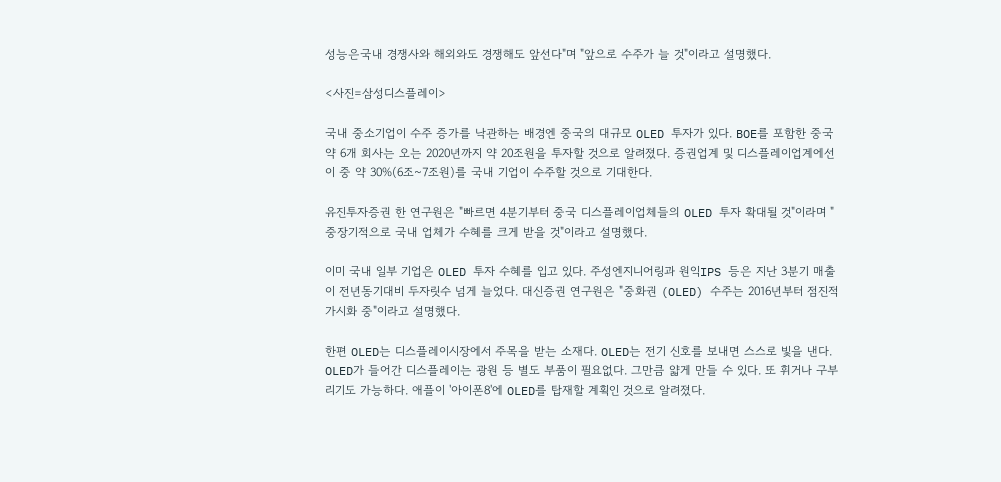성능은국내 경쟁사와 해외와도 경쟁해도 앞선다"며 "앞으로 수주가 늘 것"이라고 설명했다.

<사진=삼성디스플레이>

국내 중소기업이 수주 증가를 낙관하는 배경엔 중국의 대규모 OLED 투자가 있다. BOE를 포함한 중국 약 6개 회사는 오는 2020년까지 약 20조원을 투자할 것으로 알려졌다. 증권업계 및 디스플레이업계에선 이 중 약 30%(6조~7조원)를 국내 기업이 수주할 것으로 기대한다.

유진투자증권 한 연구원은 "빠르면 4분기부터 중국 디스플레이업체들의 OLED 투자 확대될 것"이라며 "중장기적으로 국내 업체가 수혜를 크게 받을 것"이라고 설명했다.

이미 국내 일부 기업은 OLED 투자 수혜를 입고 있다. 주성엔지니어링과 원익IPS 등은 지난 3분기 매출이 전년동기대비 두자릿수 넘게 늘었다. 대신증권 연구원은 "중화권 (OLED) 수주는 2016년부터 점진적 가시화 중"이라고 설명했다.

한편 OLED는 디스플레이시장에서 주목을 받는 소재다. OLED는 전기 신호를 보내면 스스로 빛을 낸다. OLED가 들어간 디스플레이는 광원 등 별도 부품이 필요없다. 그만큼 얇게 만들 수 있다. 또 휘거나 구부리기도 가능하다. 애플이 '아이폰8'에 OLED를 탑재할 계획인 것으로 알려졌다.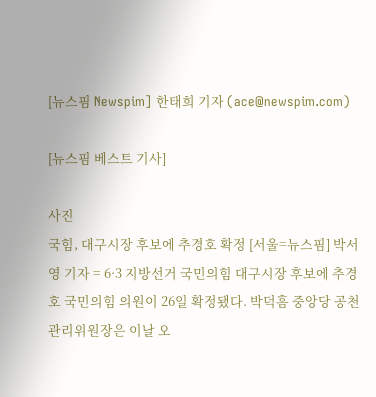[뉴스핌 Newspim] 한태희 기자 (ace@newspim.com)

[뉴스핌 베스트 기사]

사진
국힘, 대구시장 후보에 추경호 확정 [서울=뉴스핌] 박서영 기자 = 6·3 지방선거 국민의힘 대구시장 후보에 추경호 국민의힘 의원이 26일 확정됐다. 박덕흠 중앙당 공천관리위원장은 이날 오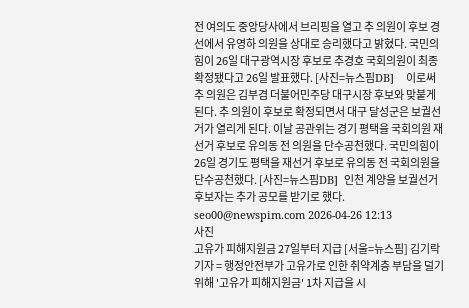전 여의도 중앙당사에서 브리핑을 열고 추 의원이 후보 경선에서 유영하 의원을 상대로 승리했다고 밝혔다. 국민의힘이 26일 대구광역시장 후보로 추경호 국회의원이 최종 확정됐다고 26일 발표했다. [사진=뉴스핌DB]    이로써 추 의원은 김부겸 더불어민주당 대구시장 후보와 맞붙게 된다. 추 의원이 후보로 확정되면서 대구 달성군은 보궐선거가 열리게 된다. 이날 공관위는 경기 평택을 국회의원 재선거 후보로 유의동 전 의원을 단수공천했다. 국민의힘이 26일 경기도 평택을 재선거 후보로 유의동 전 국회의원을 단수공천했다. [사진=뉴스핌DB]  인천 계양을 보궐선거 후보자는 추가 공모를 받기로 했다. seo00@newspim.com 2026-04-26 12:13
사진
고유가 피해지원금 27일부터 지급 [서울=뉴스핌] 김기락 기자 = 행정안전부가 고유가로 인한 취약계층 부담을 덜기 위해 '고유가 피해지원금' 1차 지급을 시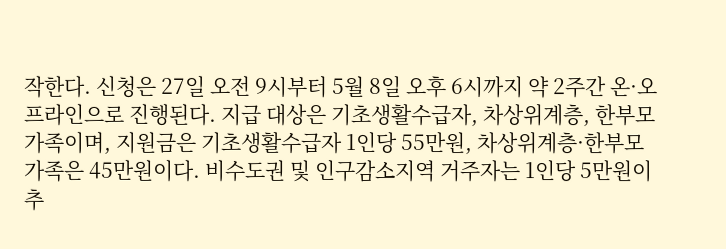작한다. 신청은 27일 오전 9시부터 5월 8일 오후 6시까지 약 2주간 온·오프라인으로 진행된다. 지급 대상은 기초생활수급자, 차상위계층, 한부모가족이며, 지원금은 기초생활수급자 1인당 55만원, 차상위계층·한부모가족은 45만원이다. 비수도권 및 인구감소지역 거주자는 1인당 5만원이 추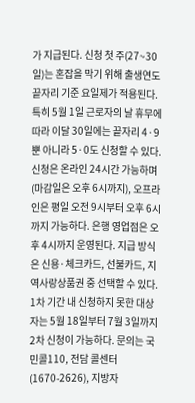가 지급된다. 신청 첫 주(27~30일)는 혼잡을 막기 위해 출생연도 끝자리 기준 요일제가 적용된다. 특히 5월 1일 근로자의 날 휴무에 따라 이달 30일에는 끝자리 4·9뿐 아니라 5·0도 신청할 수 있다. 신청은 온라인 24시간 가능하며(마감일은 오후 6시까지), 오프라인은 평일 오전 9시부터 오후 6시까지 가능하다. 은행 영업점은 오후 4시까지 운영된다. 지급 방식은 신용·체크카드, 선불카드, 지역사랑상품권 중 선택할 수 있다. 1차 기간 내 신청하지 못한 대상자는 5월 18일부터 7월 3일까지 2차 신청이 가능하다. 문의는 국민콜110, 전담 콜센터(1670-2626), 지방자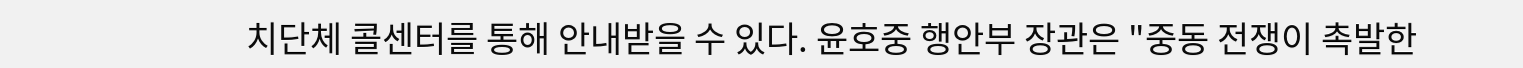치단체 콜센터를 통해 안내받을 수 있다. 윤호중 행안부 장관은 "중동 전쟁이 촉발한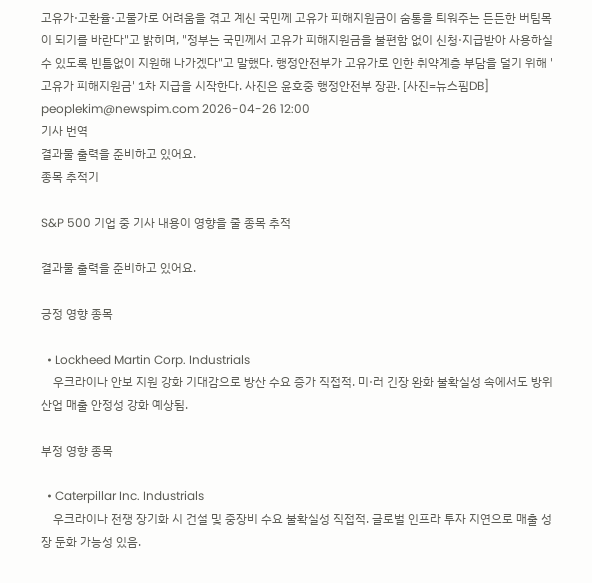고유가·고환율·고물가로 어려움을 겪고 계신 국민께 고유가 피해지원금이 숨통을 틔워주는 든든한 버팀목이 되기를 바란다"고 밝히며, "정부는 국민께서 고유가 피해지원금을 불편함 없이 신청·지급받아 사용하실 수 있도록 빈틈없이 지원해 나가겠다"고 말했다. 행정안전부가 고유가로 인한 취약계층 부담을 덜기 위해 '고유가 피해지원금' 1차 지급을 시작한다. 사진은 윤호중 행정안전부 장관. [사진=뉴스핌DB] peoplekim@newspim.com 2026-04-26 12:00
기사 번역
결과물 출력을 준비하고 있어요.
종목 추적기

S&P 500 기업 중 기사 내용이 영향을 줄 종목 추적

결과물 출력을 준비하고 있어요.

긍정 영향 종목

  • Lockheed Martin Corp. Industrials
    우크라이나 안보 지원 강화 기대감으로 방산 수요 증가 직접적. 미·러 긴장 완화 불확실성 속에서도 방위산업 매출 안정성 강화 예상됨.

부정 영향 종목

  • Caterpillar Inc. Industrials
    우크라이나 전쟁 장기화 시 건설 및 중장비 수요 불확실성 직접적. 글로벌 인프라 투자 지연으로 매출 성장 둔화 가능성 있음.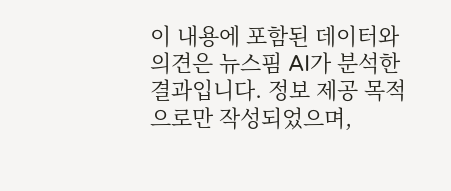이 내용에 포함된 데이터와 의견은 뉴스핌 AI가 분석한 결과입니다. 정보 제공 목적으로만 작성되었으며,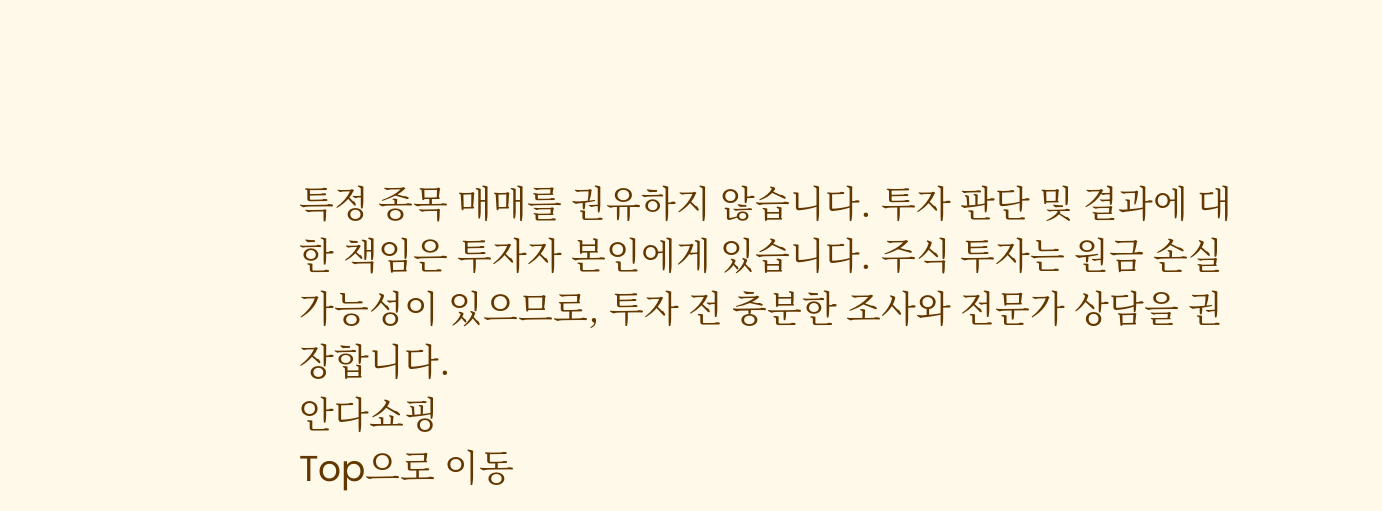특정 종목 매매를 권유하지 않습니다. 투자 판단 및 결과에 대한 책임은 투자자 본인에게 있습니다. 주식 투자는 원금 손실 가능성이 있으므로, 투자 전 충분한 조사와 전문가 상담을 권장합니다.
안다쇼핑
Top으로 이동